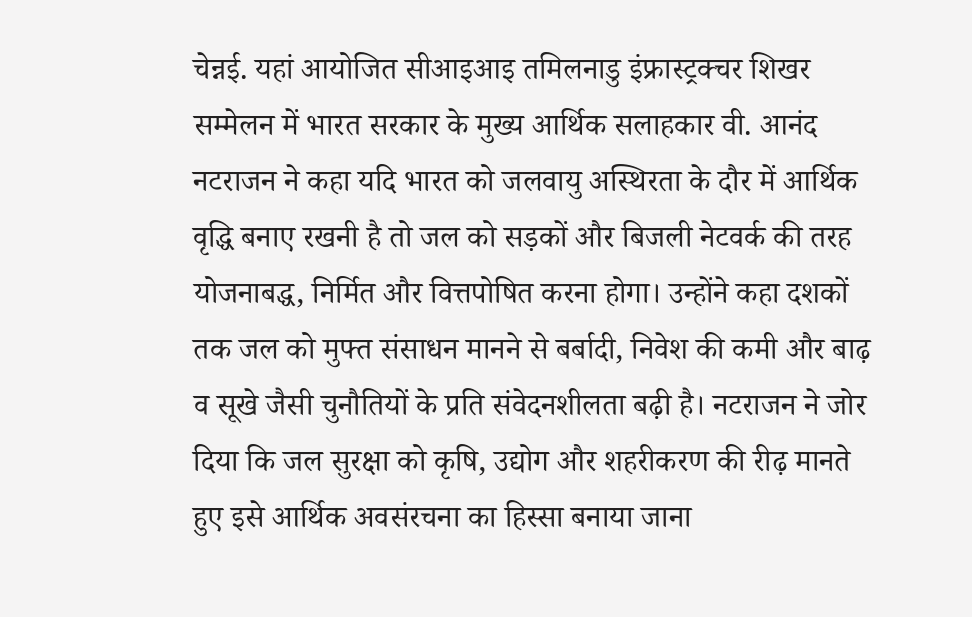चेन्नई. यहां आयोजित सीआइआइ तमिलनाडु इंफ्रास्ट्रक्चर शिखर सम्मेलन में भारत सरकार के मुख्य आर्थिक सलाहकार वी. आनंद नटराजन ने कहा यदि भारत को जलवायु अस्थिरता के दौर में आर्थिक वृद्धि बनाए रखनी है तो जल को सड़कों और बिजली नेटवर्क की तरह योजनाबद्ध, निर्मित और वित्तपोषित करना होगा। उन्होंने कहा दशकों तक जल को मुफ्त संसाधन मानने से बर्बादी, निवेश की कमी और बाढ़ व सूखे जैसी चुनौतियों के प्रति संवेदनशीलता बढ़ी है। नटराजन ने जोर दिया कि जल सुरक्षा को कृषि, उद्योग और शहरीकरण की रीढ़ मानते हुए इसे आर्थिक अवसंरचना का हिस्सा बनाया जाना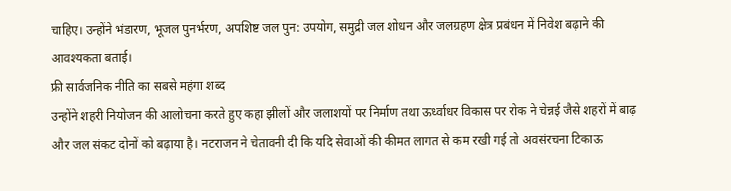चाहिए। उन्होंने भंडारण, भूजल पुनर्भरण, अपशिष्ट जल पुन: उपयोग, समुद्री जल शोधन और जलग्रहण क्षेत्र प्रबंधन में निवेश बढ़ाने की आवश्यकता बताई।
फ्री सार्वजनिक नीति का सबसे महंगा शब्द
उन्होंने शहरी नियोजन की आलोचना करते हुए कहा झीलों और जलाशयों पर निर्माण तथा ऊर्ध्वाधर विकास पर रोक ने चेन्नई जैसे शहरों में बाढ़ और जल संकट दोनों को बढ़ाया है। नटराजन ने चेतावनी दी कि यदि सेवाओं की कीमत लागत से कम रखी गई तो अवसंरचना टिकाऊ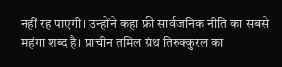नहीं रह पाएगी। उन्होंने कहा फ्री सार्वजनिक नीति का सबसे महंगा शब्द है। प्राचीन तमिल ग्रंथ तिरुक्कुरल का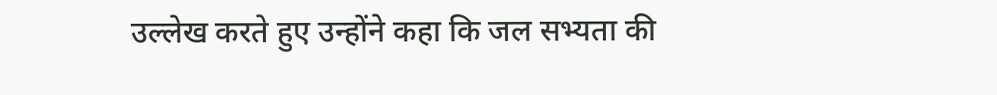उल्लेख करते हुए उन्होंने कहा कि जल सभ्यता की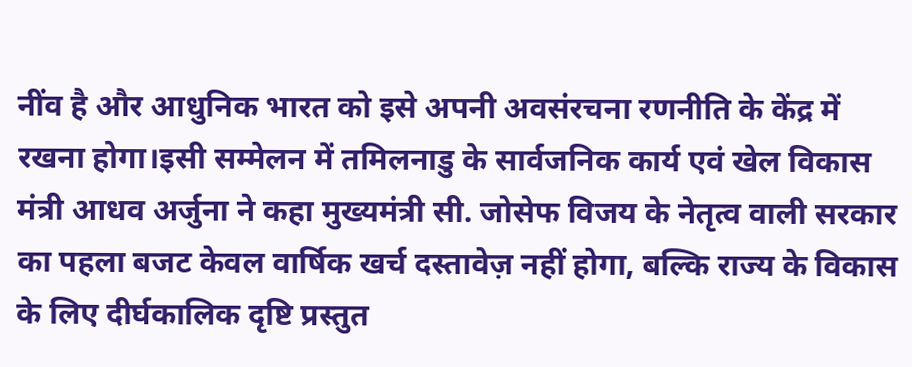नींव है और आधुनिक भारत को इसे अपनी अवसंरचना रणनीति के केंद्र में रखना होगा।इसी सम्मेलन में तमिलनाडु के सार्वजनिक कार्य एवं खेल विकास मंत्री आधव अर्जुना ने कहा मुख्यमंत्री सी. जोसेफ विजय के नेतृत्व वाली सरकार का पहला बजट केवल वार्षिक खर्च दस्तावेज़ नहीं होगा, बल्कि राज्य के विकास के लिए दीर्घकालिक दृष्टि प्रस्तुत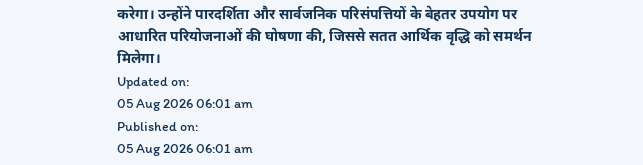करेगा। उन्होंने पारदर्शिता और सार्वजनिक परिसंपत्तियों के बेहतर उपयोग पर आधारित परियोजनाओं की घोषणा की, जिससे सतत आर्थिक वृद्धि को समर्थन मिलेगा।
Updated on:
05 Aug 2026 06:01 am
Published on:
05 Aug 2026 06:01 am